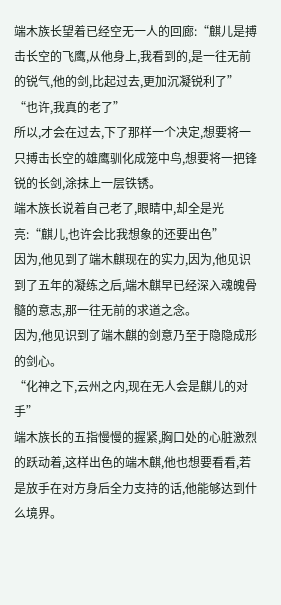端木族长望着已经空无一人的回廊:“麒儿是搏击长空的飞鹰,从他身上,我看到的,是一往无前的锐气,他的剑,比起过去,更加沉凝锐利了”
“也许,我真的老了”
所以,才会在过去,下了那样一个决定,想要将一只搏击长空的雄鹰驯化成笼中鸟,想要将一把锋锐的长剑,涂抹上一层铁锈。
端木族长说着自己老了,眼睛中,却全是光亮:“麒儿,也许会比我想象的还要出色”
因为,他见到了端木麒现在的实力,因为,他见识到了五年的凝练之后,端木麒早已经深入魂魄骨髓的意志,那一往无前的求道之念。
因为,他见识到了端木麒的剑意乃至于隐隐成形的剑心。
“化神之下,云州之内,现在无人会是麒儿的对手”
端木族长的五指慢慢的握紧,胸口处的心脏激烈的跃动着,这样出色的端木麒,他也想要看看,若是放手在对方身后全力支持的话,他能够达到什么境界。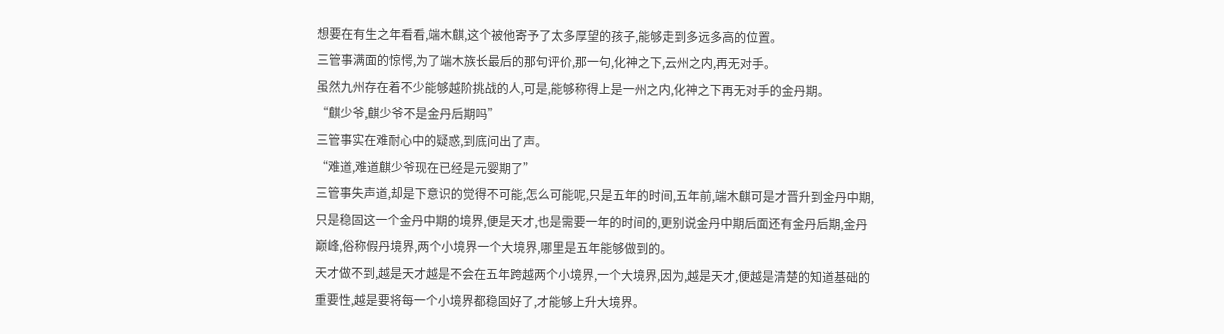想要在有生之年看看,端木麒,这个被他寄予了太多厚望的孩子,能够走到多远多高的位置。
三管事满面的惊愕,为了端木族长最后的那句评价,那一句,化神之下,云州之内,再无对手。
虽然九州存在着不少能够越阶挑战的人,可是,能够称得上是一州之内,化神之下再无对手的金丹期。
“麒少爷,麒少爷不是金丹后期吗”
三管事实在难耐心中的疑惑,到底问出了声。
“难道,难道麒少爷现在已经是元婴期了”
三管事失声道,却是下意识的觉得不可能,怎么可能呢,只是五年的时间,五年前,端木麒可是才晋升到金丹中期,只是稳固这一个金丹中期的境界,便是天才,也是需要一年的时间的,更别说金丹中期后面还有金丹后期,金丹巅峰,俗称假丹境界,两个小境界一个大境界,哪里是五年能够做到的。
天才做不到,越是天才越是不会在五年跨越两个小境界,一个大境界,因为,越是天才,便越是清楚的知道基础的重要性,越是要将每一个小境界都稳固好了,才能够上升大境界。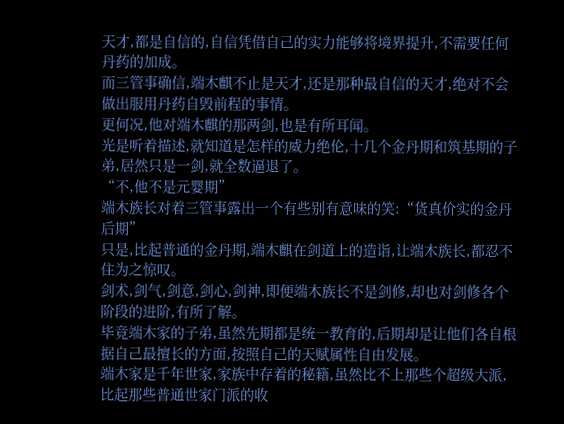天才,都是自信的,自信凭借自己的实力能够将境界提升,不需要任何丹药的加成。
而三管事确信,端木麒不止是天才,还是那种最自信的天才,绝对不会做出服用丹药自毁前程的事情。
更何况,他对端木麒的那两剑,也是有所耳闻。
光是听着描述,就知道是怎样的威力绝伦,十几个金丹期和筑基期的子弟,居然只是一剑,就全数逼退了。
“不,他不是元婴期”
端木族长对着三管事露出一个有些别有意味的笑:“货真价实的金丹后期”
只是,比起普通的金丹期,端木麒在剑道上的造诣,让端木族长,都忍不住为之惊叹。
剑术,剑气,剑意,剑心,剑神,即便端木族长不是剑修,却也对剑修各个阶段的进阶,有所了解。
毕竟端木家的子弟,虽然先期都是统一教育的,后期却是让他们各自根据自己最擅长的方面,按照自己的天赋属性自由发展。
端木家是千年世家,家族中存着的秘籍,虽然比不上那些个超级大派,比起那些普通世家门派的收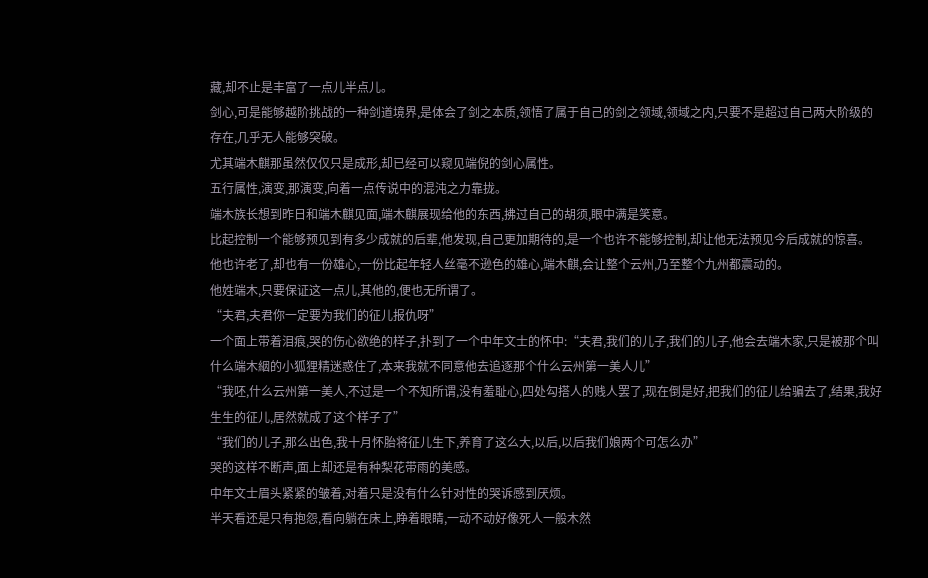藏,却不止是丰富了一点儿半点儿。
剑心,可是能够越阶挑战的一种剑道境界,是体会了剑之本质,领悟了属于自己的剑之领域,领域之内,只要不是超过自己两大阶级的存在,几乎无人能够突破。
尤其端木麒那虽然仅仅只是成形,却已经可以窥见端倪的剑心属性。
五行属性,演变,那演变,向着一点传说中的混沌之力靠拢。
端木族长想到昨日和端木麒见面,端木麒展现给他的东西,拂过自己的胡须,眼中满是笑意。
比起控制一个能够预见到有多少成就的后辈,他发现,自己更加期待的,是一个也许不能够控制,却让他无法预见今后成就的惊喜。
他也许老了,却也有一份雄心,一份比起年轻人丝毫不逊色的雄心,端木麒,会让整个云州,乃至整个九州都震动的。
他姓端木,只要保证这一点儿,其他的,便也无所谓了。
“夫君,夫君你一定要为我们的征儿报仇呀”
一个面上带着泪痕,哭的伤心欲绝的样子,扑到了一个中年文士的怀中:“夫君,我们的儿子,我们的儿子,他会去端木家,只是被那个叫什么端木絪的小狐狸精迷惑住了,本来我就不同意他去追逐那个什么云州第一美人儿”
“我呸,什么云州第一美人,不过是一个不知所谓,没有羞耻心,四处勾搭人的贱人罢了,现在倒是好,把我们的征儿给骗去了,结果,我好生生的征儿,居然就成了这个样子了”
“我们的儿子,那么出色,我十月怀胎将征儿生下,养育了这么大,以后,以后我们娘两个可怎么办”
哭的这样不断声,面上却还是有种梨花带雨的美感。
中年文士眉头紧紧的皱着,对着只是没有什么针对性的哭诉感到厌烦。
半天看还是只有抱怨,看向躺在床上,睁着眼睛,一动不动好像死人一般木然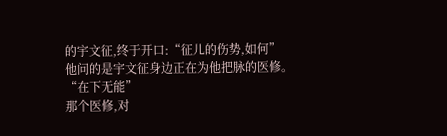的宇文征,终于开口:“征儿的伤势,如何”
他问的是宇文征身边正在为他把脉的医修。
“在下无能”
那个医修,对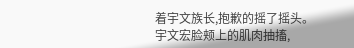着宇文族长,抱歉的摇了摇头。
宇文宏脸颊上的肌肉抽搐,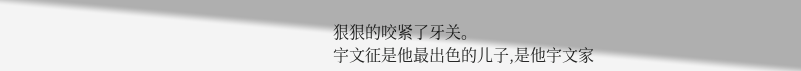狠狠的咬紧了牙关。
宇文征是他最出色的儿子,是他宇文家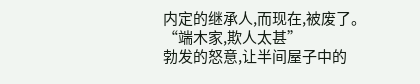内定的继承人,而现在,被废了。
“端木家,欺人太甚”
勃发的怒意,让半间屋子中的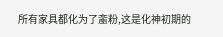所有家具都化为了齑粉,这是化神初期的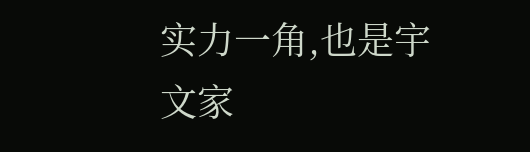实力一角,也是宇文家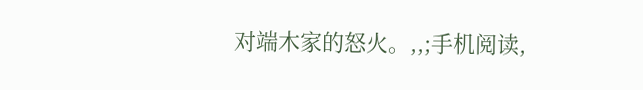对端木家的怒火。,,;手机阅读,